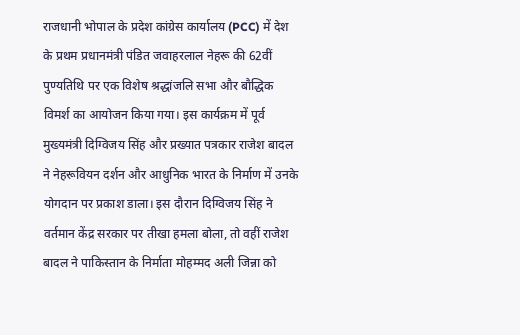राजधानी भोपाल के प्रदेश कांग्रेस कार्यालय (PCC) में देश के प्रथम प्रधानमंत्री पंडित जवाहरलाल नेहरू की 62वीं पुण्यतिथि पर एक विशेष श्रद्धांजलि सभा और बौद्धिक विमर्श का आयोजन किया गया। इस कार्यक्रम में पूर्व मुख्यमंत्री दिग्विजय सिंह और प्रख्यात पत्रकार राजेश बादल ने नेहरूवियन दर्शन और आधुनिक भारत के निर्माण में उनके योगदान पर प्रकाश डाला। इस दौरान दिग्विजय सिंह ने वर्तमान केंद्र सरकार पर तीखा हमला बोला, तो वहीं राजेश बादल ने पाकिस्तान के निर्माता मोहम्मद अली जिन्ना को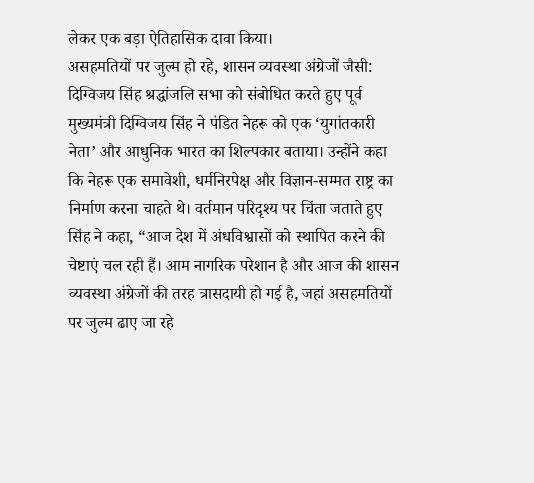लेकर एक बड़ा ऐतिहासिक दावा किया।
असहमतियों पर जुल्म हो रहे, शासन व्यवस्था अंग्रेजों जैसी: दिग्विजय सिंह श्रद्धांजलि सभा को संबोधित करते हुए पूर्व मुख्यमंत्री दिग्विजय सिंह ने पंडित नेहरू को एक ‘युगांतकारी नेता’ और आधुनिक भारत का शिल्पकार बताया। उन्होंने कहा कि नेहरू एक समावेशी, धर्मनिरपेक्ष और विज्ञान-सम्मत राष्ट्र का निर्माण करना चाहते थे। वर्तमान परिदृश्य पर चिंता जताते हुए सिंह ने कहा, “आज देश में अंधविश्वासों को स्थापित करने की चेष्टाएं चल रही हैं। आम नागरिक परेशान है और आज की शासन व्यवस्था अंग्रेजों की तरह त्रासदायी हो गई है, जहां असहमतियों पर जुल्म ढाए जा रहे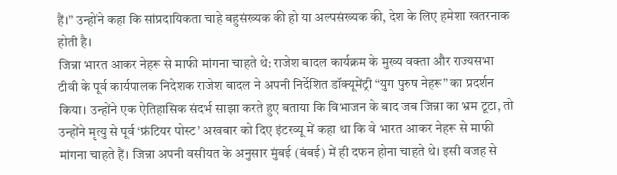हैं।” उन्होंने कहा कि सांप्रदायिकता चाहे बहुसंख्यक की हो या अल्पसंख्यक की, देश के लिए हमेशा खतरनाक होती है।
जिन्ना भारत आकर नेहरू से माफी मांगना चाहते थे: राजेश बादल कार्यक्रम के मुख्य वक्ता और राज्यसभा टीवी के पूर्व कार्यपालक निदेशक राजेश बादल ने अपनी निर्देशित डॉक्यूमेंट्री “युग पुरुष नेहरू” का प्रदर्शन किया। उन्होंने एक ऐतिहासिक संदर्भ साझा करते हुए बताया कि विभाजन के बाद जब जिन्ना का भ्रम टूटा, तो उन्होंने मृत्यु से पूर्व ‘फ्रंटियर पोस्ट’ अखबार को दिए इंटरव्यू में कहा था कि वे भारत आकर नेहरू से माफी मांगना चाहते हैं। जिन्ना अपनी वसीयत के अनुसार मुंबई (बंबई) में ही दफन होना चाहते थे। इसी वजह से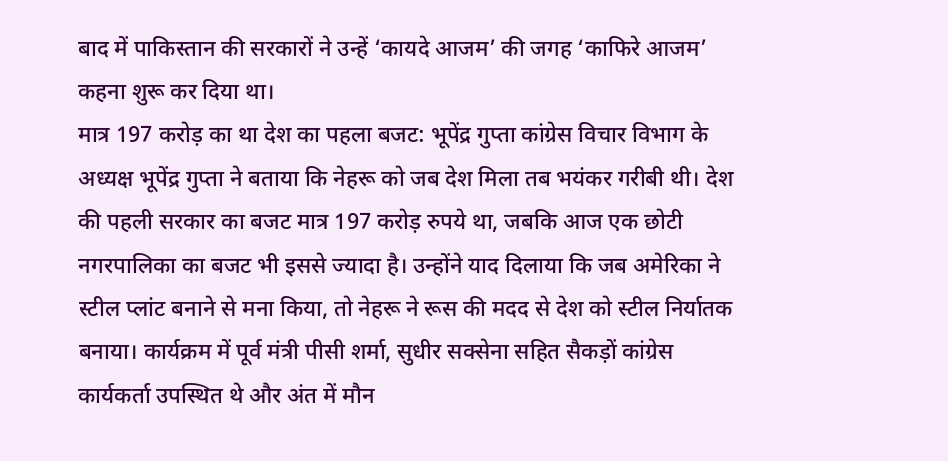बाद में पाकिस्तान की सरकारों ने उन्हें ‘कायदे आजम’ की जगह ‘काफिरे आजम’ कहना शुरू कर दिया था।
मात्र 197 करोड़ का था देश का पहला बजट: भूपेंद्र गुप्ता कांग्रेस विचार विभाग के अध्यक्ष भूपेंद्र गुप्ता ने बताया कि नेहरू को जब देश मिला तब भयंकर गरीबी थी। देश की पहली सरकार का बजट मात्र 197 करोड़ रुपये था, जबकि आज एक छोटी नगरपालिका का बजट भी इससे ज्यादा है। उन्होंने याद दिलाया कि जब अमेरिका ने स्टील प्लांट बनाने से मना किया, तो नेहरू ने रूस की मदद से देश को स्टील निर्यातक बनाया। कार्यक्रम में पूर्व मंत्री पीसी शर्मा, सुधीर सक्सेना सहित सैकड़ों कांग्रेस कार्यकर्ता उपस्थित थे और अंत में मौन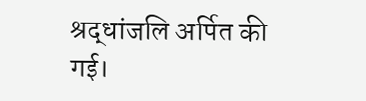श्रद्धांजलि अर्पित की गई।